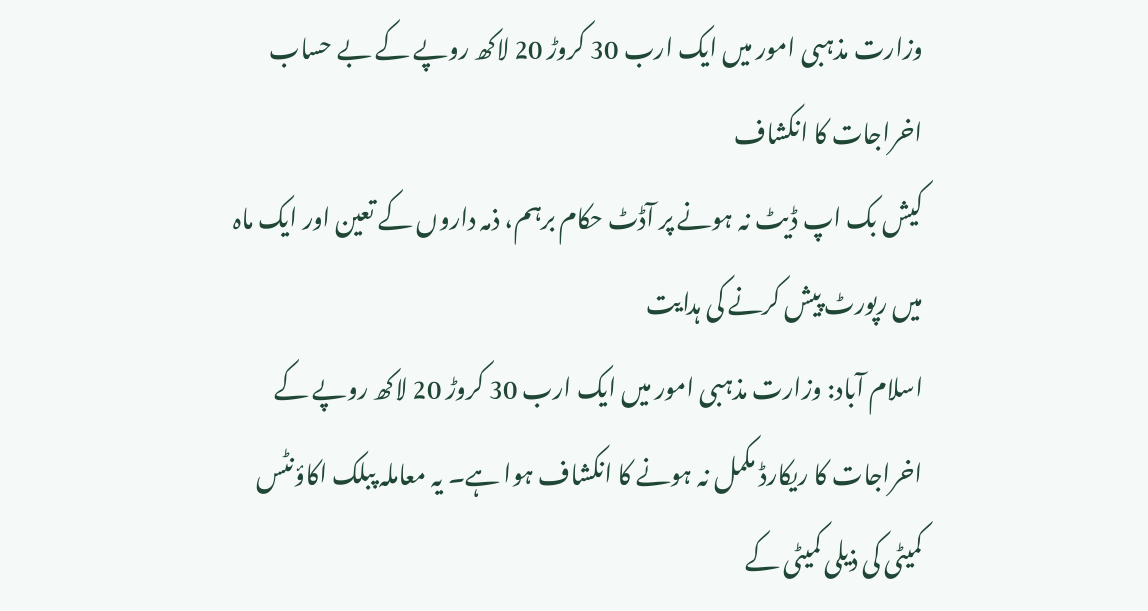وزارت مذہبی امور میں ایک ارب 30 کروڑ 20 لاکھ روپے کے بے حساب اخراجات کا انکشاف
کیش بک اپ ڈیٹ نہ ہونے پر آڈٹ حکام برہم، ذمہ داروں کے تعین اور ایک ماہ میں رپورٹ پیش کرنے کی ہدایت
اسلام آباد: وزارت مذہبی امور میں ایک ارب 30 کروڑ 20 لاکھ روپے کے اخراجات کا ریکارڈ مکمل نہ ہونے کا انکشاف ہوا ہے۔ یہ معاملہ پبلک اکاؤنٹس کمیٹی کی ذیلی کمیٹی کے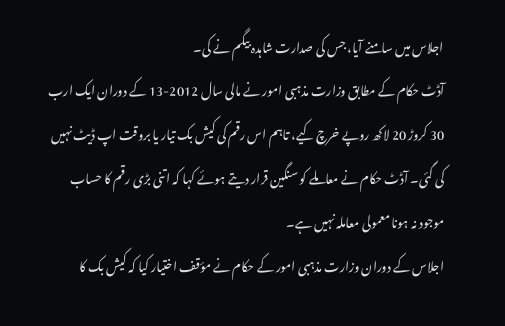اجلاس میں سامنے آیا، جس کی صدارت شاہدہ بیگم نے کی۔
آڈٹ حکام کے مطابق وزارت مذہبی امور نے مالی سال 2012-13 کے دوران ایک ارب 30 کروڑ 20 لاکھ روپے خرچ کیے، تاہم اس رقم کی کیش بک تیار یا بروقت اپ ڈیٹ نہیں کی گئی۔ آڈٹ حکام نے معاملے کو سنگین قرار دیتے ہوئے کہا کہ اتنی بڑی رقم کا حساب موجود نہ ہونا معمولی معاملہ نہیں ہے۔
اجلاس کے دوران وزارت مذہبی امور کے حکام نے مؤقف اختیار کیا کہ کیش بک کا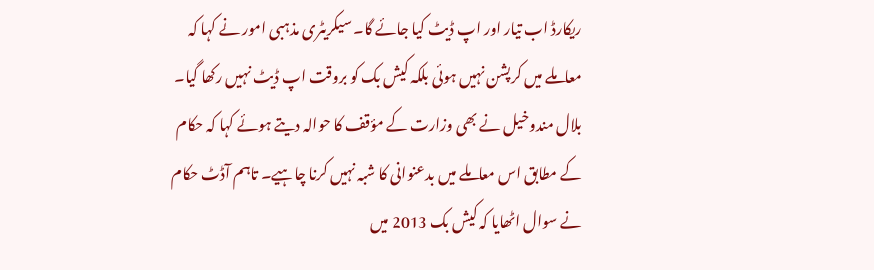ریکارڈ اب تیار اور اپ ڈیٹ کیا جائے گا۔ سیکریٹری مذہبی امور نے کہا کہ معاملے میں کرپشن نہیں ہوئی بلکہ کیش بک کو بروقت اپ ڈیٹ نہیں رکھا گیا۔
بلال مندوخیل نے بھی وزارت کے مؤقف کا حوالہ دیتے ہوئے کہا کہ حکام کے مطابق اس معاملے میں بدعنوانی کا شبہ نہیں کرنا چاہیے۔ تاہم آڈٹ حکام نے سوال اٹھایا کہ کیش بک 2013 میں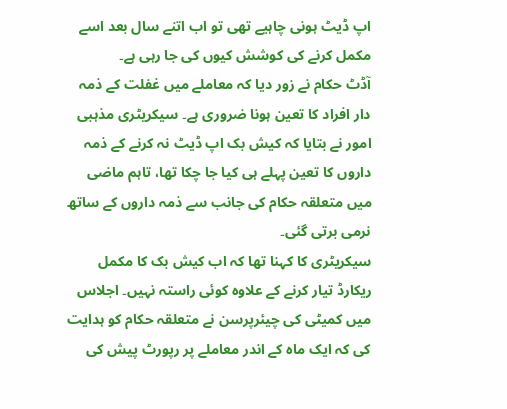اپ ڈیٹ ہونی چاہیے تھی تو اب اتنے سال بعد اسے مکمل کرنے کی کوشش کیوں کی جا رہی ہے۔
آڈٹ حکام نے زور دیا کہ معاملے میں غفلت کے ذمہ دار افراد کا تعین ہونا ضروری ہے۔ سیکریٹری مذہبی امور نے بتایا کہ کیش بک اپ ڈیٹ نہ کرنے کے ذمہ داروں کا تعین پہلے ہی کیا جا چکا تھا، تاہم ماضی میں متعلقہ حکام کی جانب سے ذمہ داروں کے ساتھ نرمی برتی گئی۔
سیکریٹری کا کہنا تھا کہ اب کیش بک کا مکمل ریکارڈ تیار کرنے کے علاوہ کوئی راستہ نہیں۔ اجلاس میں کمیٹی کی چیئرپرسن نے متعلقہ حکام کو ہدایت کی کہ ایک ماہ کے اندر معاملے پر رپورٹ پیش کی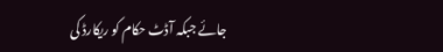جائے جبکہ آڈٹ حکام کو ریکارڈ کی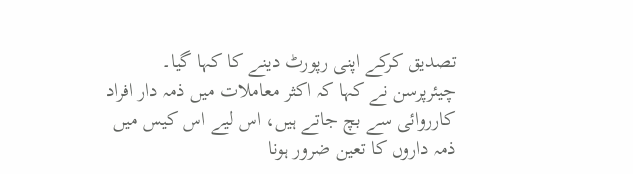تصدیق کرکے اپنی رپورٹ دینے کا کہا گیا۔
چیئرپرسن نے کہا کہ اکثر معاملات میں ذمہ دار افراد کارروائی سے بچ جاتے ہیں، اس لیے اس کیس میں ذمہ داروں کا تعین ضرور ہونا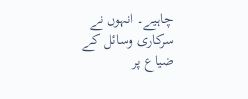چاہیے۔ انہوں نے سرکاری وسائل کے ضیاع پر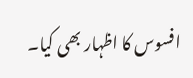افسوس کا اظہار بھی کیا۔